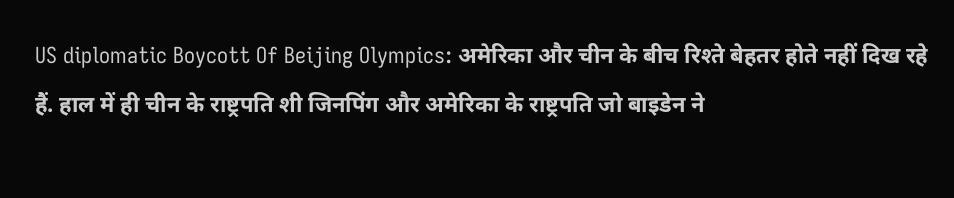US diplomatic Boycott Of Beijing Olympics: अमेरिका और चीन के बीच रिश्ते बेहतर होते नहीं दिख रहे हैं. हाल में ही चीन के राष्ट्रपति शी जिनपिंग और अमेरिका के राष्ट्रपति जो बाइडेन ने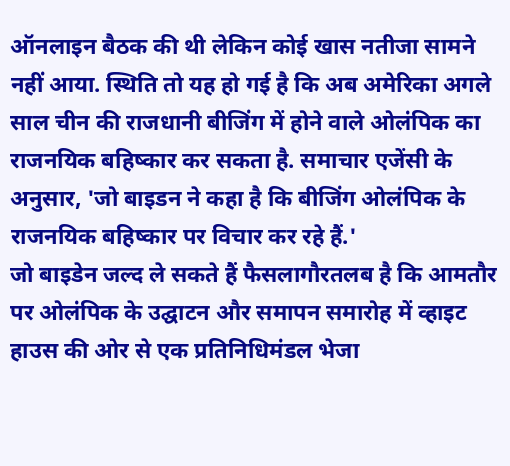ऑनलाइन बैठक की थी लेकिन कोई खास नतीजा सामने नहीं आया. स्थिति तो यह हो गई है कि अब अमेरिका अगले साल चीन की राजधानी बीजिंग में होने वाले ओलंपिक का राजनयिक बहिष्कार कर सकता है. समाचार एजेंसी के अनुसार, 'जो बाइडन ने कहा है कि बीजिंग ओलंपिक के राजनयिक बहिष्कार पर विचार कर रहे हैं.'
जो बाइडेन जल्द ले सकते हैं फैसलागौरतलब है कि आमतौर पर ओलंपिक के उद्घाटन और समापन समारोह में व्हाइट हाउस की ओर से एक प्रतिनिधिमंडल भेजा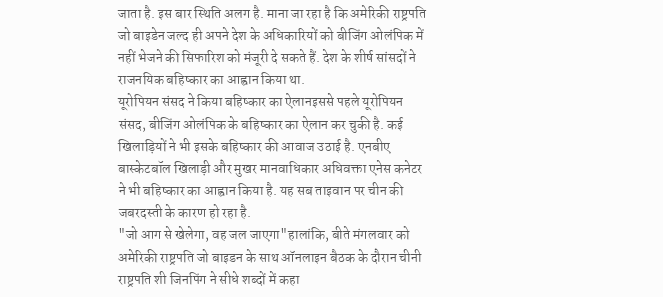जाता है. इस बार स्थिति अलग है. माना जा रहा है कि अमेरिकी राष्ट्रपति जो बाइडेन जल्द ही अपने देश के अधिकारियों को बीजिंग ओलंपिक में नहीं भेजने की सिफारिश को मंजूरी दे सकते हैं. देश के शीर्ष सांसदों ने राजनयिक बहिष्कार का आह्वान किया था.
यूरोपियन संसद ने किया बहिष्कार का ऐलानइससे पहले यूरोपियन संसद, बीजिंग ओलंपिक के बहिष्कार का ऐलान कर चुकी है. कई खिलाड़ियों ने भी इसके बहिष्कार की आवाज उठाई है. एनबीए बास्केटबॉल खिलाड़ी और मुखर मानवाधिकार अधिवक्ता एनेस कनेटर ने भी बहिष्कार का आह्वान किया है. यह सब ताइवान पर चीन की जबरदस्ती के कारण हो रहा है.
"जो आग से खेलेगा, वह जल जाएगा"हालांकि, बीते मंगलवार को अमेरिकी राष्ट्रपति जो बाइडन के साथ ऑनलाइन बैठक के दौरान चीनी राष्ट्रपति शी जिनपिंग ने सीधे शब्दों में कहा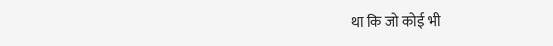था कि जो कोई भी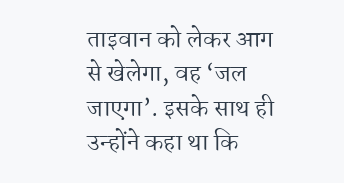ताइवान को लेकर आग से खेलेगा, वह ‘जल जाएगा’. इसके साथ ही उन्होंने कहा था कि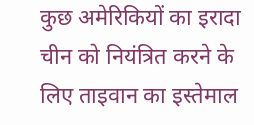कुछ अमेरिकियों का इरादा चीन को नियंत्रित करने के लिए ताइवान का इस्तेमाल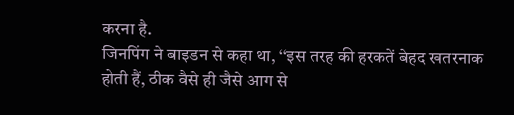करना है.
जिनपिंग ने बाइडन से कहा था, ‘‘इस तरह की हरकतें बेहद खतरनाक होती हैं, ठीक वैसे ही जैसे आग से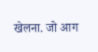खेलना. जो आग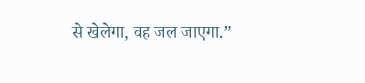से खेलेगा, वह जल जाएगा.”